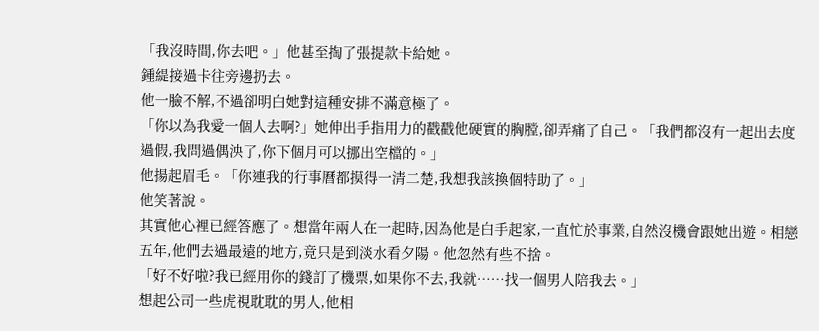「我沒時間,你去吧。」他甚至掏了張提款卡給她。
鍾緹接過卡往旁邊扔去。
他一臉不解,不過卻明白她對這種安排不滿意極了。
「你以為我愛一個人去啊?」她伸出手指用力的戳戳他硬實的胸膛,卻弄痛了自己。「我們都沒有一起出去度過假,我問過偶泱了,你下個月可以挪出空檔的。」
他揚起眉毛。「你連我的行事曆都摸得一清二楚,我想我該換個特助了。」
他笑著說。
其實他心裡已經答應了。想當年兩人在一起時,因為他是白手起家,一直忙於事業,自然沒機會跟她出遊。相戀五年,他們去過最遠的地方,竟只是到淡水看夕陽。他忽然有些不捨。
「好不好啦?我已經用你的錢訂了機票,如果你不去,我就……找一個男人陪我去。」
想起公司一些虎視耽耽的男人,他相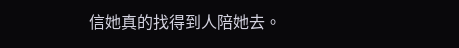信她真的找得到人陪她去。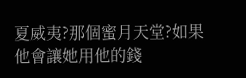夏威夷?那個蜜月天堂?如果他會讓她用他的錢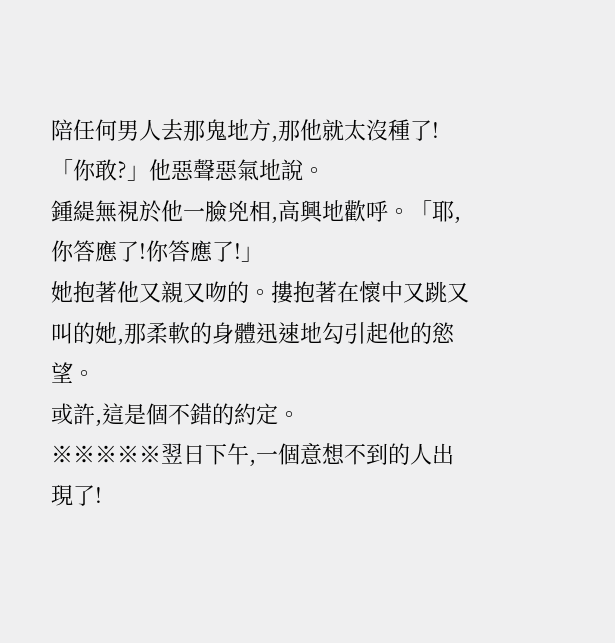陪任何男人去那鬼地方,那他就太沒種了!
「你敢?」他惡聲惡氣地說。
鍾緹無視於他一臉兇相,高興地歡呼。「耶,你答應了!你答應了!」
她抱著他又親又吻的。摟抱著在懷中又跳又叫的她,那柔軟的身體迅速地勾引起他的慾望。
或許,這是個不錯的約定。
※※※※※翌日下午,一個意想不到的人出現了!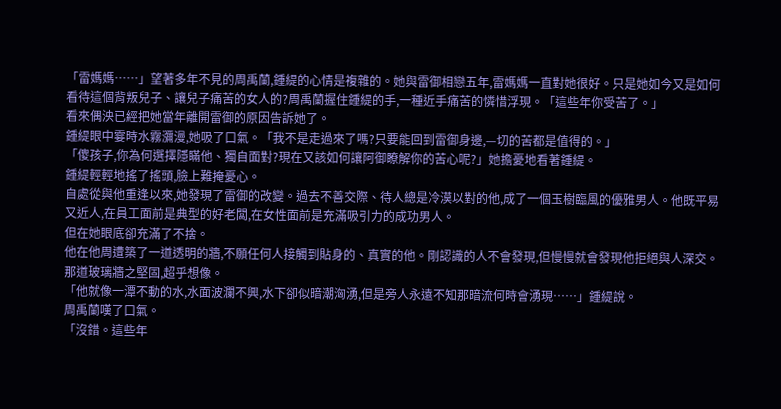「雷媽媽……」望著多年不見的周禹蘭,鍾緹的心情是複雜的。她與雷御相戀五年,雷媽媽一直對她很好。只是她如今又是如何看待這個背叛兒子、讓兒子痛苦的女人的?周禹蘭握住鍾緹的手,一種近手痛苦的憐惜浮現。「這些年你受苦了。」
看來偶泱已經把她當年離開雷御的原因告訴她了。
鍾緹眼中霎時水霧瀰漫,她吸了口氣。「我不是走過來了嗎?只要能回到雷御身邊,—切的苦都是值得的。」
「傻孩子,你為何選擇隱瞞他、獨自面對?現在又該如何讓阿御瞭解你的苦心呢?」她擔憂地看著鍾緹。
鍾緹輕輕地搖了搖頭,臉上難掩憂心。
自處從與他重逢以來,她發現了雷御的改變。過去不善交際、待人總是冷漠以對的他,成了一個玉樹臨風的優雅男人。他既平易又近人,在員工面前是典型的好老闆,在女性面前是充滿吸引力的成功男人。
但在她眼底卻充滿了不捨。
他在他周遭築了一道透明的牆,不願任何人接觸到貼身的、真實的他。剛認識的人不會發現,但慢慢就會發現他拒絕與人深交。那道玻璃牆之堅固,超乎想像。
「他就像一潭不動的水,水面波瀾不興,水下卻似暗潮洶湧,但是旁人永遠不知那暗流何時會湧現……」鍾緹說。
周禹蘭嘆了口氣。
「沒錯。這些年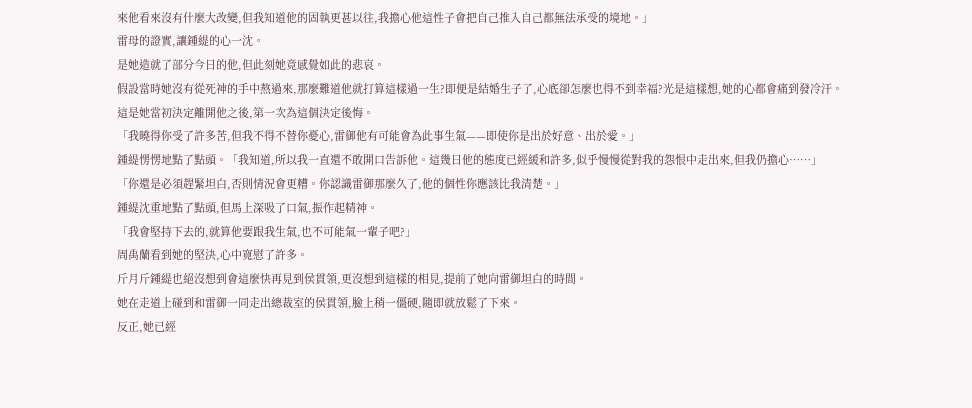來他看來沒有什麼大改變,但我知道他的固執更甚以往,我擔心他這性子會把自己推入自己都無法承受的境地。」
雷母的證實,讓鍾緹的心一沈。
是她造就了部分今日的他,但此刻她竟感覺如此的悲哀。
假設當時她沒有從死神的手中熬過來,那麼難道他就打算這樣過一生?即便是結婚生子了,心底卻怎麼也得不到幸福?光是這樣想,她的心都會痛到發冷汗。
這是她當初決定離開他之後,第一次為這個決定後悔。
「我曉得你受了許多苦,但我不得不替你憂心,雷御他有可能會為此事生氣——即使你是出於好意、出於愛。」
鍾緹愣愣地點了點頭。「我知道,所以我一直還不敢開口告訴他。這幾日他的態度已經緩和許多,似乎慢慢從對我的怨恨中走出來,但我仍擔心……」
「你還是必須趕緊坦白,否則情況會更糟。你認識雷御那麼久了,他的個性你應該比我清楚。」
鍾緹沈重地點了點頭,但馬上深吸了口氣,振作起精神。
「我會堅持下去的,就算他要跟我生氣,也不可能氣一輩子吧?」
周禹蘭看到她的堅決,心中寬慰了許多。
斤月斤鍾緹也絕沒想到會這麼快再見到侯貫領,更沒想到這樣的相見,提前了她向雷御坦白的時間。
她在走道上碰到和雷御一同走出總裁室的侯貫領,臉上稍一僵硬,隨即就放鬆了下來。
反正,她已經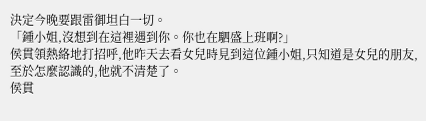決定今晚要跟雷御坦白一切。
「鍾小姐,沒想到在這裡遇到你。你也在駟盛上班啊?」
侯貫領熱絡地打招呼,他昨天去看女兒時見到這位鍾小姐,只知道是女兒的朋友,至於怎麼認識的,他就不清楚了。
侯貫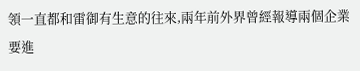領一直都和雷御有生意的往來,兩年前外界曾經報導兩個企業要進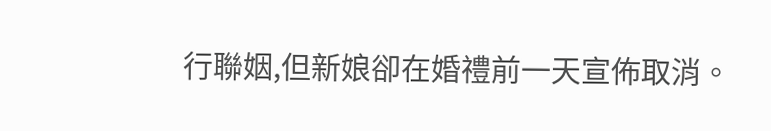行聯姻,但新娘卻在婚禮前一天宣佈取消。